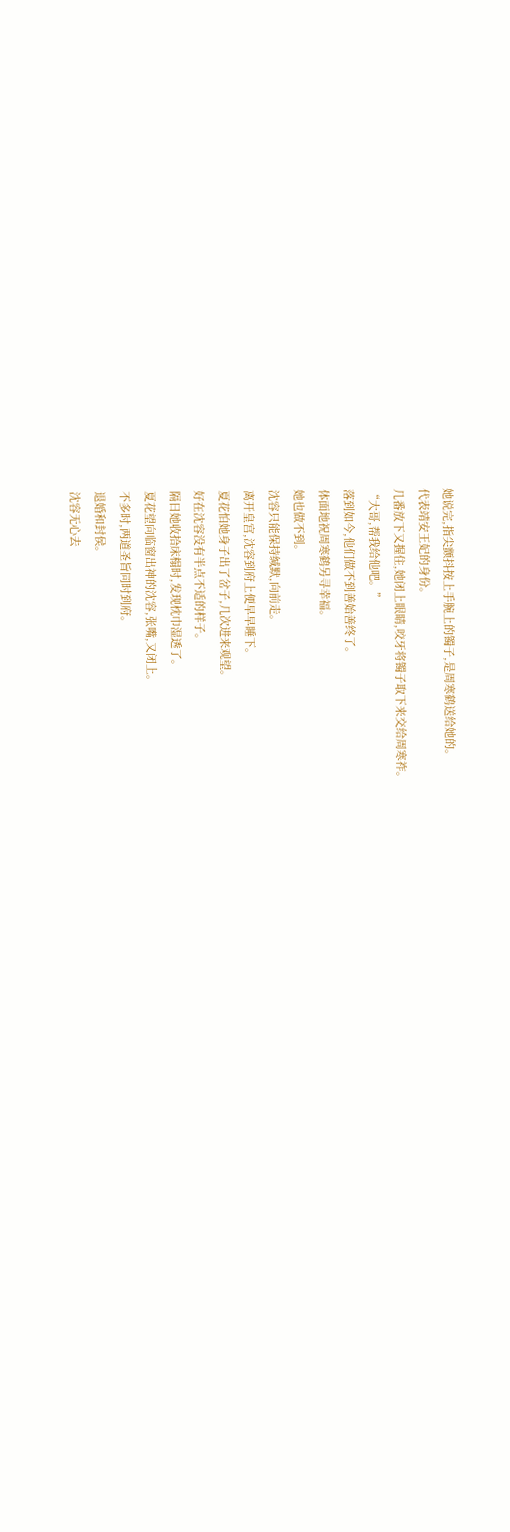她说完,指尖颤抖按上手腕上的镯子,是周寒鹤送给她的。
代表靖安王妃的身份。
几番放下又握住,她闭上眼睛,咬牙将镯子取下来交给周寒祚。
“大哥,帮我给他吧。”
落到如今,他们做不到善始善终了。
体面地祝周寒鹤另寻幸福。
她也做不到。
沈容只能保持缄默,向前走。
离开皇宫,沈容到府上便早早睡下。
夏花怕她身子出了岔子,几次进来观望。
好在沈容没有半点不适的样子。
隔日她收拾床榻时,发现枕巾湿透了。
夏花望向临窗出神的沈容,张嘴,又闭上。
不多时,两道圣旨同时到府。
退婚和封侯。
沈容无心去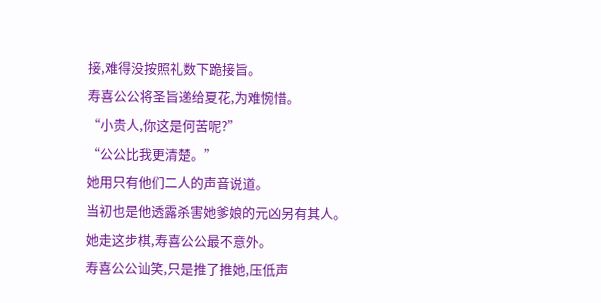接,难得没按照礼数下跪接旨。
寿喜公公将圣旨递给夏花,为难惋惜。
“小贵人,你这是何苦呢?”
“公公比我更清楚。”
她用只有他们二人的声音说道。
当初也是他透露杀害她爹娘的元凶另有其人。
她走这步棋,寿喜公公最不意外。
寿喜公公讪笑,只是推了推她,压低声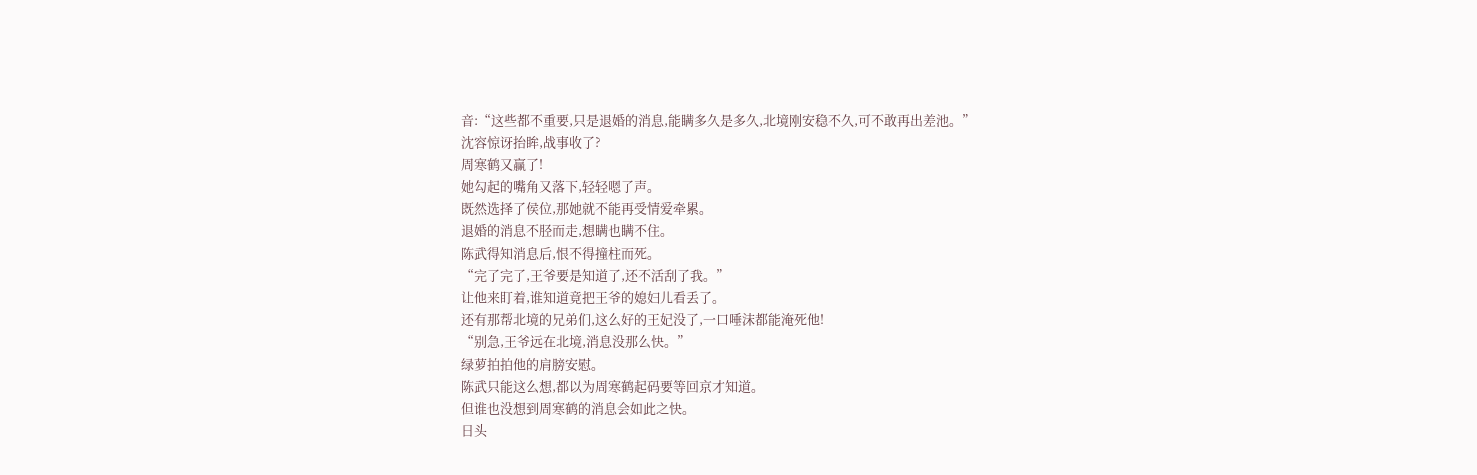音:“这些都不重要,只是退婚的消息,能瞒多久是多久,北境刚安稳不久,可不敢再出差池。”
沈容惊讶抬眸,战事收了?
周寒鹤又赢了!
她勾起的嘴角又落下,轻轻嗯了声。
既然选择了侯位,那她就不能再受情爱牵累。
退婚的消息不胫而走,想瞒也瞒不住。
陈武得知消息后,恨不得撞柱而死。
“完了完了,王爷要是知道了,还不活刮了我。”
让他来盯着,谁知道竟把王爷的媳妇儿看丢了。
还有那帮北境的兄弟们,这么好的王妃没了,一口唾沫都能淹死他!
“别急,王爷远在北境,消息没那么快。”
绿萝拍拍他的肩膀安慰。
陈武只能这么想,都以为周寒鹤起码要等回京才知道。
但谁也没想到周寒鹤的消息会如此之快。
日头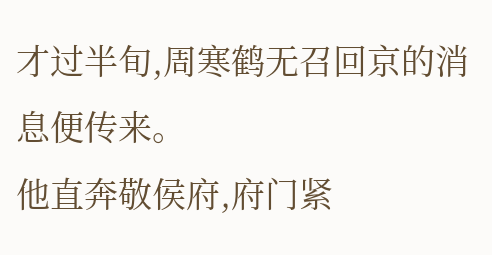才过半旬,周寒鹤无召回京的消息便传来。
他直奔敬侯府,府门紧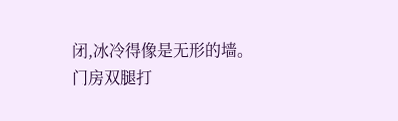闭,冰冷得像是无形的墙。
门房双腿打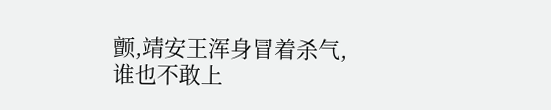颤,靖安王浑身冒着杀气,谁也不敢上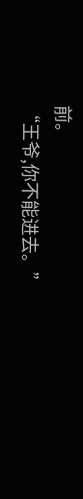前。
“王爷,你不能进去。”